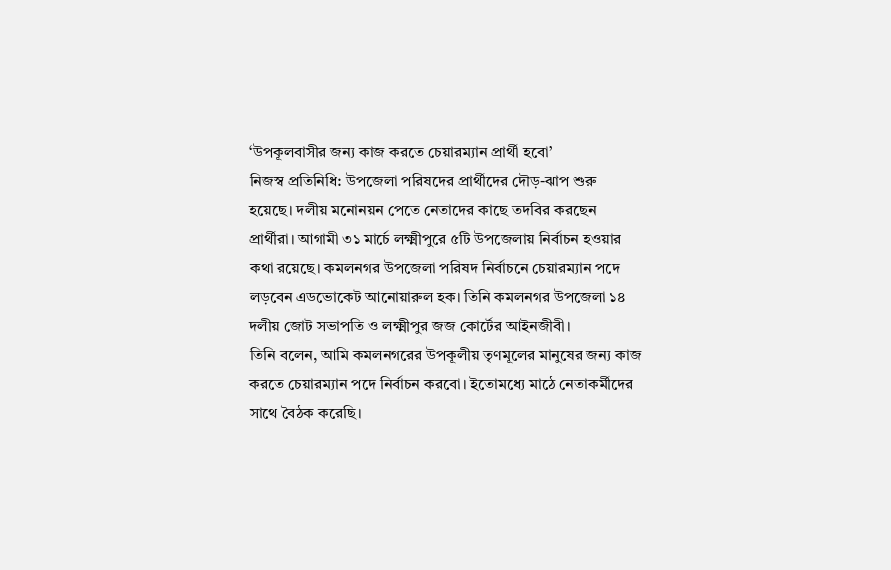‘উপকূলবাসীর জন্য কাজ করতে চেয়ারম্যান প্রার্থী হবো’
নিজস্ব প্রতিনিধি: উপজেলা পরিষদের প্রার্থীদের দৌড়-ঝাপ শুরু হয়েছে। দলীয় মনোনয়ন পেতে নেতাদের কাছে তদবির করছেন প্রার্থীরা। আগামী ৩১ মার্চে লক্ষ্মীপুরে ৫টি উপজেলায় নির্বাচন হওয়ার কথা রয়েছে। কমলনগর উপজেলা পরিষদ নির্বাচনে চেয়ারম্যান পদে লড়বেন এডভোকেট আনোয়ারুল হক। তিনি কমলনগর উপজেলা ১৪ দলীয় জোট সভাপতি ও লক্ষ্মীপুর জজ কোর্টের আইনজীবী।
তিনি বলেন, আমি কমলনগরের উপকূলীয় তৃণমূলের মানুষের জন্য কাজ করতে চেয়ারম্যান পদে নির্বাচন করবো। ইতোমধ্যে মাঠে নেতাকর্মীদের সাথে বৈঠক করেছি।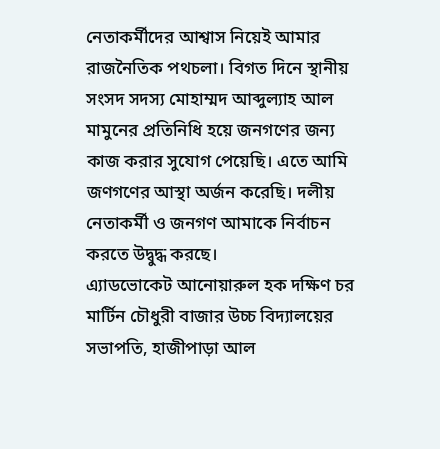নেতাকর্মীদের আশ্বাস নিয়েই আমার রাজনৈতিক পথচলা। বিগত দিনে স্থানীয় সংসদ সদস্য মোহাম্মদ আব্দুল্যাহ আল মামুনের প্রতিনিধি হয়ে জনগণের জন্য কাজ করার সুযোগ পেয়েছি। এতে আমি জণগণের আস্থা অর্জন করেছি। দলীয় নেতাকর্মী ও জনগণ আমাকে নির্বাচন করতে উদ্বুদ্ধ করছে।
এ্যাডভোকেট আনোয়ারুল হক দক্ষিণ চর মার্টিন চৌধুরী বাজার উচ্চ বিদ্যালয়ের সভাপতি, হাজীপাড়া আল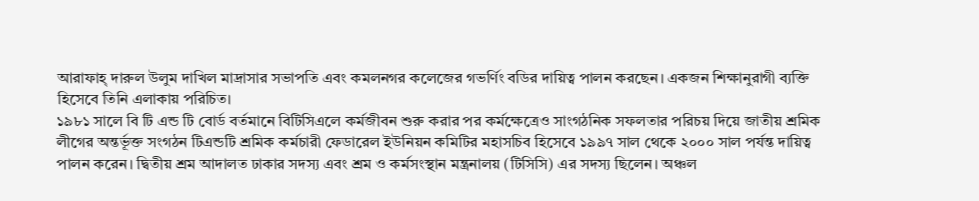আরাফাহ্ দারুল উলুম দাখিল মাদ্রাসার সভাপতি এবং কমলনগর কলেজের গভর্ণিং বডির দায়িত্ব পালন করছেন। একজন শিক্ষানুরাগী ব্যক্তি হিসেবে তিনি এলাকায় পরিচিত।
১৯৮১ সালে বি টি এন্ড টি বোর্ড বর্তমানে বিটিসিএলে কর্মজীবন শুরু করার পর কর্মক্ষেত্রেও সাংগঠনিক সফলতার পরিচয় দিয়ে জাতীয় শ্রমিক লীগের অন্তর্ভূক্ত সংগঠন টিএন্ডটি শ্রমিক কর্মচারী ফেডারেল ইউনিয়ন কমিটির মহাসচিব হিসেবে ১৯৯৭ সাল থেকে ২০০০ সাল পর্যন্ত দায়িত্ব পালন করেন। দ্বিতীয় শ্রম আদালত ঢাকার সদস্য এবং শ্রম ও কর্মসংস্থান মন্ত্রনালয় (টিসিসি) এর সদস্য ছিলেন। অঞ্চল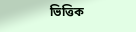ভিত্তিক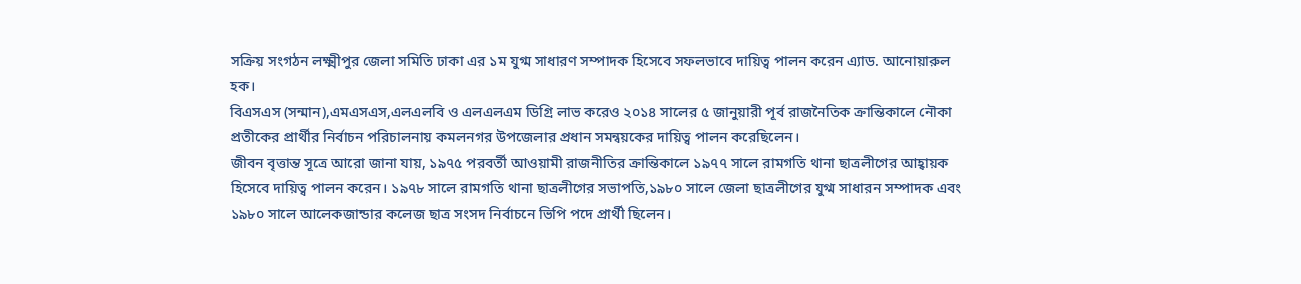সক্রিয় সংগঠন লক্ষ্মীপুর জেলা সমিতি ঢাকা এর ১ম যুগ্ম সাধারণ সম্পাদক হিসেবে সফলভাবে দায়িত্ব পালন করেন এ্যাড. আনোয়ারুল হক।
বিএসএস (সন্মান),এমএসএস,এলএলবি ও এলএলএম ডিগ্রি লাভ করেও ২০১৪ সালের ৫ জানুয়ারী পূর্ব রাজনৈতিক ক্রান্তিকালে নৌকা প্রতীকের প্রার্থীর নির্বাচন পরিচালনায় কমলনগর উপজেলার প্রধান সমন্বয়কের দায়িত্ব পালন করেছিলেন।
জীবন বৃত্তান্ত সূত্রে আরো জানা যায়, ১৯৭৫ পরবর্তী আওয়ামী রাজনীতির ক্রান্তিকালে ১৯৭৭ সালে রামগতি থানা ছাত্রলীগের আহ্বায়ক হিসেবে দায়িত্ব পালন করেন। ১৯৭৮ সালে রামগতি থানা ছাত্রলীগের সভাপতি,১৯৮০ সালে জেলা ছাত্রলীগের যুগ্ম সাধারন সম্পাদক এবং ১৯৮০ সালে আলেকজান্ডার কলেজ ছাত্র সংসদ নির্বাচনে ভিপি পদে প্রার্থী ছিলেন।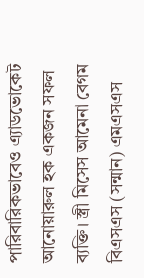পারিবারিকভাবেও এ্যাডভোকেট আনোয়ারুল হক একজন সফল ব্যক্তি। স্ত্রী মিসেস আমেনা বেগম বিএসএস (সন্মান) এমএসএস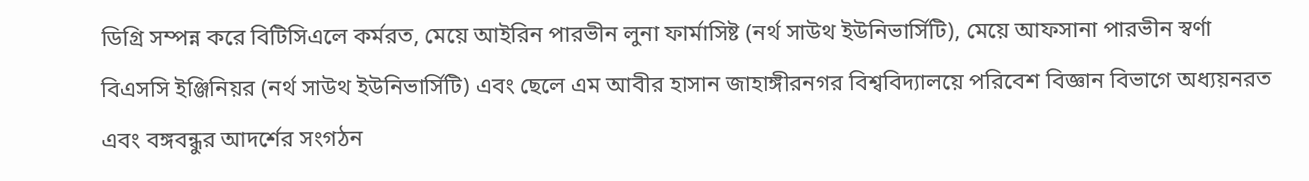ডিগ্রি সম্পন্ন করে বিটিসিএলে কর্মরত, মেয়ে আইরিন পারভীন লুনা ফার্মাসিষ্ট (নর্থ সাউথ ইউনিভার্সিটি), মেয়ে আফসানা পারভীন স্বর্ণা বিএসসি ইঞ্জিনিয়র (নর্থ সাউথ ইউনিভার্সিটি) এবং ছেলে এম আবীর হাসান জাহাঙ্গীরনগর বিশ্ববিদ্যালয়ে পরিবেশ বিজ্ঞান বিভাগে অধ্যয়নরত এবং বঙ্গবন্ধুর আদর্শের সংগঠন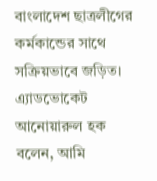বাংলাদেশ ছাত্রলীগের কর্মকান্ডের সাথে সক্রিয়ভাবে জড়িত।
এ্যাডভোকেট আনোয়ারুল হক বলেন, আমি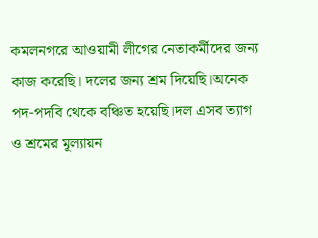কমলনগরে আওয়ামী লীগের নেতাকর্মীদের জন্য কাজ করেছি। দলের জন্য শ্রম দিয়েছি।অনেক পদ-পদবি থেকে বঞ্চিত হয়েছি।দল এসব ত্যাগ ও শ্রমের মূল্যায়ন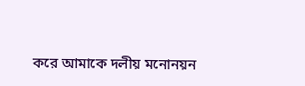করে আমাকে দলীয় মনোনয়ন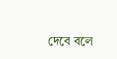দেবে বলে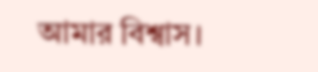আমার বিশ্বাস।